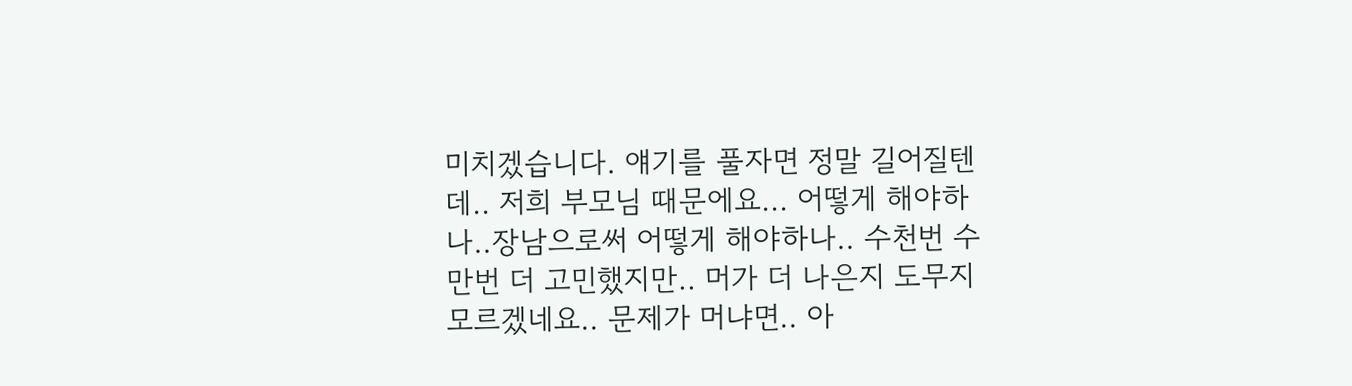미치겠습니다. 얘기를 풀자면 정말 길어질텐데.. 저희 부모님 때문에요... 어떻게 해야하나..장남으로써 어떻게 해야하나.. 수천번 수만번 더 고민했지만.. 머가 더 나은지 도무지 모르겠네요.. 문제가 머냐면.. 아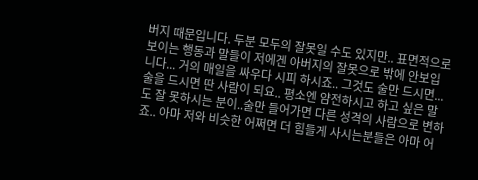버지 때문입니다. 두분 모두의 잘못일 수도 있지만.. 표면적으로 보이는 행동과 말들이 저에겐 아버지의 잘못으로 밖에 안보입니다... 거의 매일을 싸우다 시피 하시죠.. 그것도 술만 드시면... 술을 드시면 딴 사람이 되요.. 평소엔 얌전하시고 하고 싶은 말도 잘 못하시는 분이..술만 들어가면 다른 성격의 사람으로 변하죠.. 아마 저와 비슷한 어쩌면 더 힘들게 사시는분들은 아마 어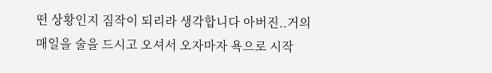떤 상황인지 짐작이 되리라 생각합니다 아버진..거의 매일을 술을 드시고 오셔서 오자마자 욕으로 시작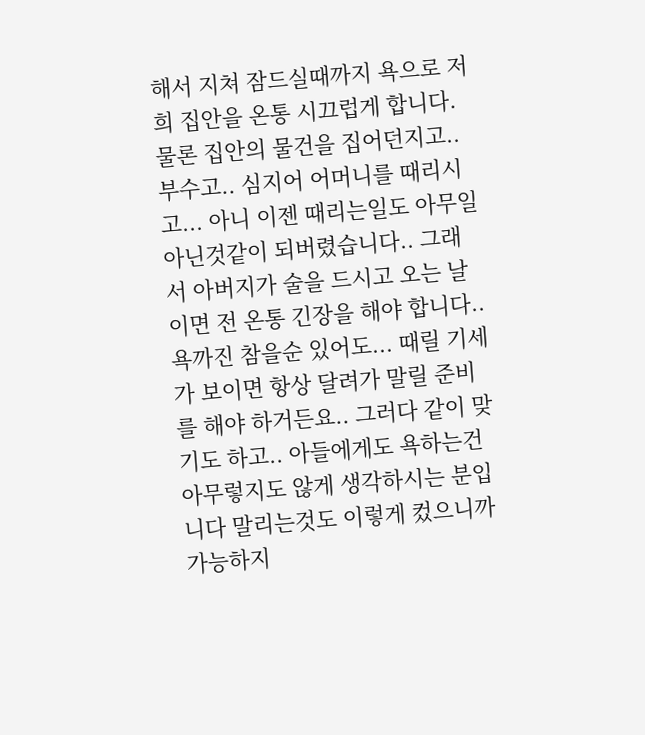해서 지쳐 잠드실때까지 욕으로 저희 집안을 온통 시끄럽게 합니다. 물론 집안의 물건을 집어던지고..부수고.. 심지어 어머니를 때리시고... 아니 이젠 때리는일도 아무일 아닌것같이 되버렸습니다.. 그래서 아버지가 술을 드시고 오는 날이면 전 온통 긴장을 해야 합니다.. 욕까진 참을순 있어도... 때릴 기세가 보이면 항상 달려가 말릴 준비를 해야 하거든요.. 그러다 같이 맞기도 하고.. 아들에게도 욕하는건 아무렇지도 않게 생각하시는 분입니다 말리는것도 이렇게 컸으니까 가능하지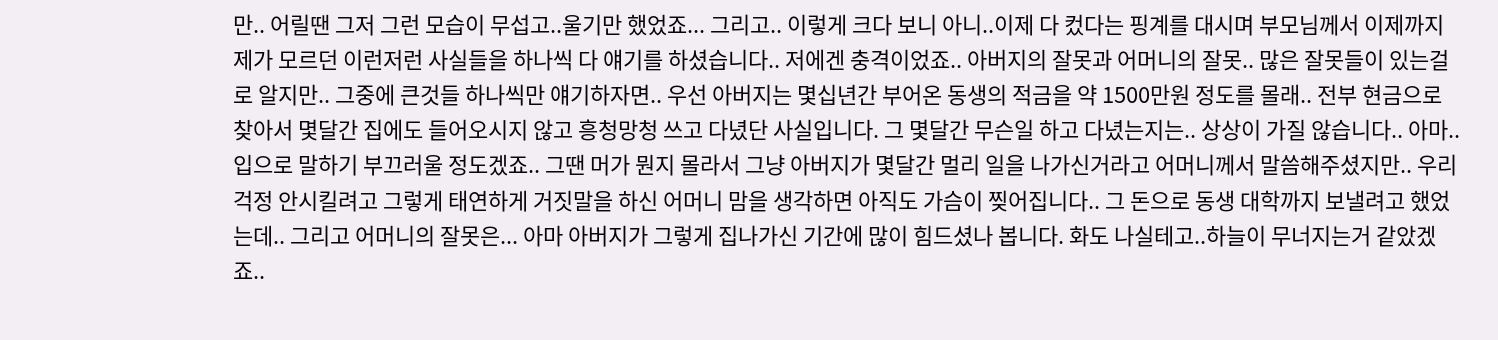만.. 어릴땐 그저 그런 모습이 무섭고..울기만 했었죠... 그리고.. 이렇게 크다 보니 아니..이제 다 컸다는 핑계를 대시며 부모님께서 이제까지 제가 모르던 이런저런 사실들을 하나씩 다 얘기를 하셨습니다.. 저에겐 충격이었죠.. 아버지의 잘못과 어머니의 잘못.. 많은 잘못들이 있는걸로 알지만.. 그중에 큰것들 하나씩만 얘기하자면.. 우선 아버지는 몇십년간 부어온 동생의 적금을 약 1500만원 정도를 몰래.. 전부 현금으로 찾아서 몇달간 집에도 들어오시지 않고 흥청망청 쓰고 다녔단 사실입니다. 그 몇달간 무슨일 하고 다녔는지는.. 상상이 가질 않습니다.. 아마..입으로 말하기 부끄러울 정도겠죠.. 그땐 머가 뭔지 몰라서 그냥 아버지가 몇달간 멀리 일을 나가신거라고 어머니께서 말씀해주셨지만.. 우리 걱정 안시킬려고 그렇게 태연하게 거짓말을 하신 어머니 맘을 생각하면 아직도 가슴이 찢어집니다.. 그 돈으로 동생 대학까지 보낼려고 했었는데.. 그리고 어머니의 잘못은... 아마 아버지가 그렇게 집나가신 기간에 많이 힘드셨나 봅니다. 화도 나실테고..하늘이 무너지는거 같았겠죠..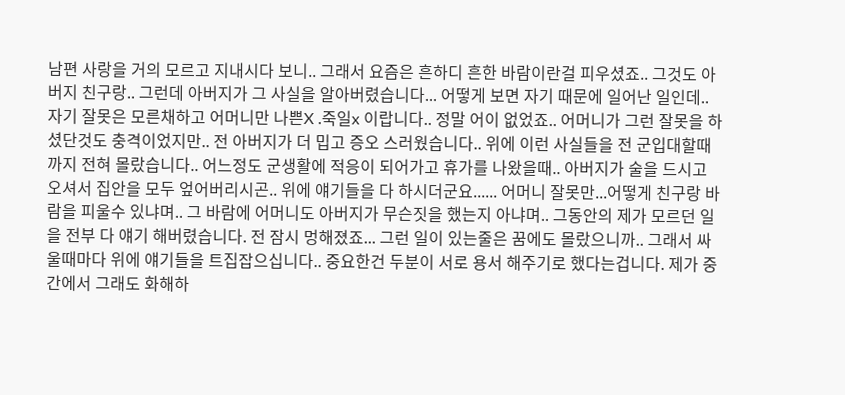남편 사랑을 거의 모르고 지내시다 보니.. 그래서 요즘은 흔하디 흔한 바람이란걸 피우셨죠.. 그것도 아버지 친구랑.. 그런데 아버지가 그 사실을 알아버렸습니다... 어떻게 보면 자기 때문에 일어난 일인데.. 자기 잘못은 모른채하고 어머니만 나쁜X .죽일x 이랍니다.. 정말 어이 없었죠.. 어머니가 그런 잘못을 하셨단것도 충격이었지만.. 전 아버지가 더 밉고 증오 스러웠습니다.. 위에 이런 사실들을 전 군입대할때까지 전혀 몰랐습니다.. 어느정도 군생활에 적응이 되어가고 휴가를 나왔을때.. 아버지가 술을 드시고 오셔서 집안을 모두 엎어버리시곤.. 위에 얘기들을 다 하시더군요...... 어머니 잘못만...어떻게 친구랑 바람을 피울수 있냐며.. 그 바람에 어머니도 아버지가 무슨짓을 했는지 아냐며.. 그동안의 제가 모르던 일을 전부 다 얘기 해버렸습니다. 전 잠시 멍해졌죠... 그런 일이 있는줄은 꿈에도 몰랐으니까.. 그래서 싸울때마다 위에 얘기들을 트집잡으십니다.. 중요한건 두분이 서로 용서 해주기로 했다는겁니다. 제가 중간에서 그래도 화해하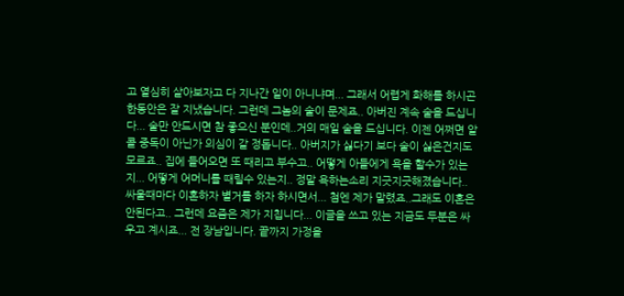고 열심히 살아보자고 다 지나간 일이 아니냐며... 그래서 어렵게 화해를 하시곤 한동안은 잘 지냈습니다. 그런데 그놈의 술이 문제죠.. 아버진 계속 술을 드십니다... 술만 안드시면 참 좋으신 분인데..거의 매일 술을 드십니다. 이젠 어쩌면 알콜 중독이 아닌가 의심이 갈 정돕니다.. 아버지가 싫다기 보다 술이 싫은건지도 모르죠.. 집에 들어오면 또 때리고 부수고.. 어떻게 아들에게 욕을 할수가 있는지... 어떻게 어머니를 때릴수 있는지.. 정말 욕하는소리 지긋지긋해졌습니다.. 싸울때마다 이혼하자 별거를 하자 하시면서... 첨엔 제가 말렸죠..그래도 이혼은 안된다고.. 그런데 요즘은 제가 지칩니다... 이글을 쓰고 있는 지금도 두분은 싸우고 계시죠... 전 장남입니다. 끝까지 가정을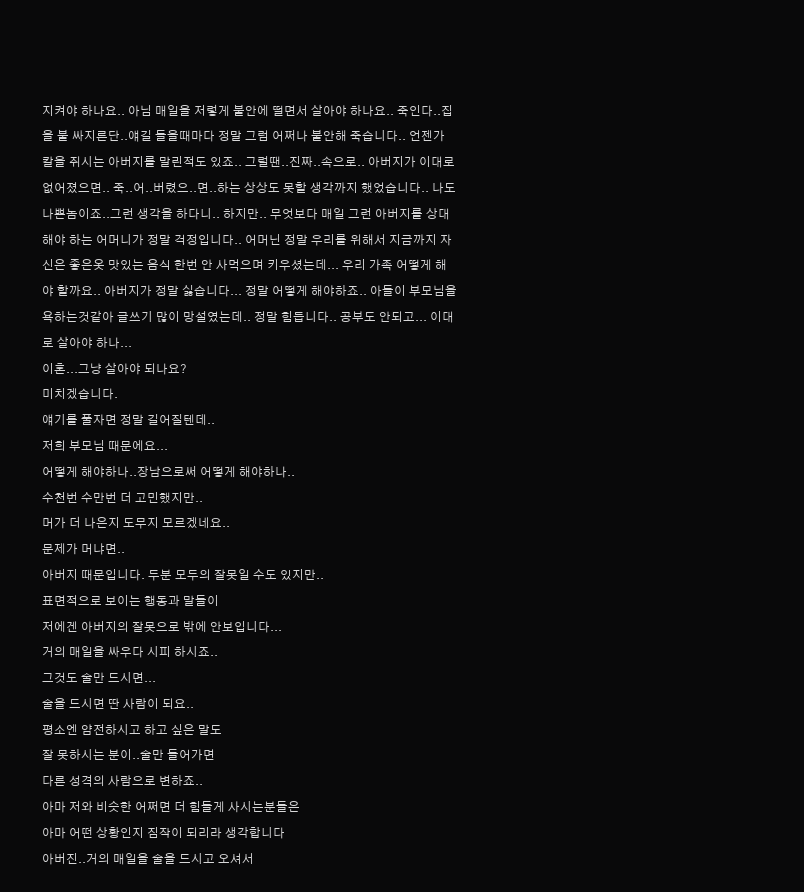지켜야 하나요.. 아님 매일을 저렇게 불안에 떨면서 살아야 하나요.. 죽인다..집을 불 싸지른단..얘길 들을때마다 정말 그럼 어쩌나 불안해 죽습니다.. 언젠가 칼을 쥐시는 아버지를 말린적도 있죠.. 그럴땐..진짜..속으로.. 아버지가 이대로 없어졌으면.. 죽..어..버렸으..면..하는 상상도 못할 생각까지 했었습니다.. 나도 나쁜놈이죠..그런 생각을 하다니.. 하지만.. 무엇보다 매일 그런 아버지를 상대해야 하는 어머니가 정말 걱정입니다.. 어머닌 정말 우리를 위해서 지금까지 자신은 좋은옷 맛있는 음식 한번 안 사먹으며 키우셨는데... 우리 가족 어떻게 해야 할까요.. 아버지가 정말 싫습니다... 정말 어떻게 해야하죠.. 아들이 부모님을 욕하는것같아 글쓰기 많이 망설였는데.. 정말 힘듭니다.. 공부도 안되고... 이대로 살아야 하나...
이혼...그냥 살아야 되나요?
미치겠습니다.
얘기를 풀자면 정말 길어질텐데..
저희 부모님 때문에요...
어떻게 해야하나..장남으로써 어떻게 해야하나..
수천번 수만번 더 고민했지만..
머가 더 나은지 도무지 모르겠네요..
문제가 머냐면..
아버지 때문입니다. 두분 모두의 잘못일 수도 있지만..
표면적으로 보이는 행동과 말들이
저에겐 아버지의 잘못으로 밖에 안보입니다...
거의 매일을 싸우다 시피 하시죠..
그것도 술만 드시면...
술을 드시면 딴 사람이 되요..
평소엔 얌전하시고 하고 싶은 말도
잘 못하시는 분이..술만 들어가면
다른 성격의 사람으로 변하죠..
아마 저와 비슷한 어쩌면 더 힘들게 사시는분들은
아마 어떤 상황인지 짐작이 되리라 생각합니다
아버진..거의 매일을 술을 드시고 오셔서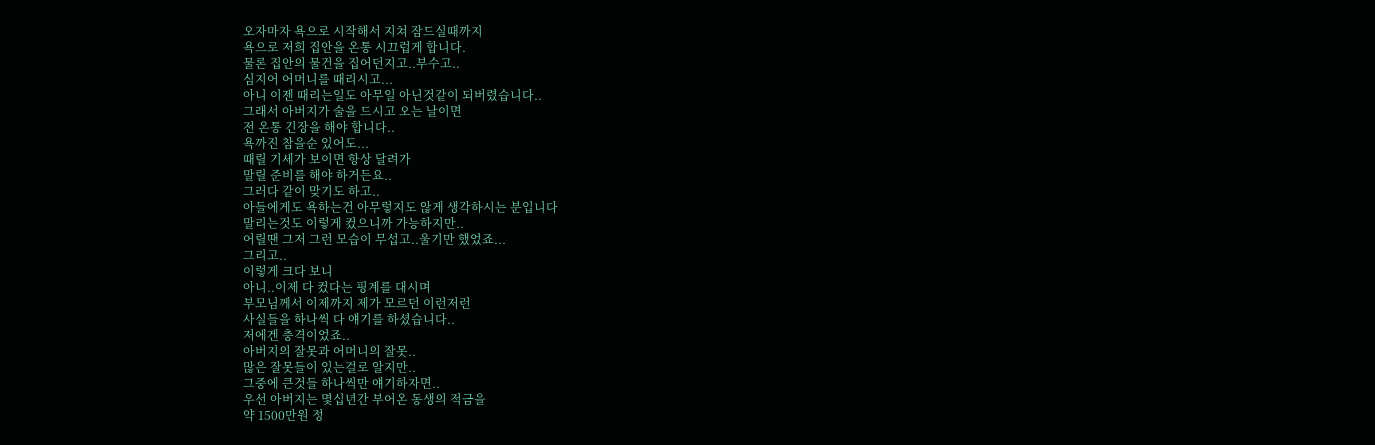오자마자 욕으로 시작해서 지쳐 잠드실때까지
욕으로 저희 집안을 온통 시끄럽게 합니다.
물론 집안의 물건을 집어던지고..부수고..
심지어 어머니를 때리시고...
아니 이젠 때리는일도 아무일 아닌것같이 되버렸습니다..
그래서 아버지가 술을 드시고 오는 날이면
전 온통 긴장을 해야 합니다..
욕까진 참을순 있어도...
때릴 기세가 보이면 항상 달려가
말릴 준비를 해야 하거든요..
그러다 같이 맞기도 하고..
아들에게도 욕하는건 아무렇지도 않게 생각하시는 분입니다
말리는것도 이렇게 컸으니까 가능하지만..
어릴땐 그저 그런 모습이 무섭고..울기만 했었죠...
그리고..
이렇게 크다 보니
아니..이제 다 컸다는 핑계를 대시며
부모님께서 이제까지 제가 모르던 이런저런
사실들을 하나씩 다 얘기를 하셨습니다..
저에겐 충격이었죠..
아버지의 잘못과 어머니의 잘못..
많은 잘못들이 있는걸로 알지만..
그중에 큰것들 하나씩만 얘기하자면..
우선 아버지는 몇십년간 부어온 동생의 적금을
약 1500만원 정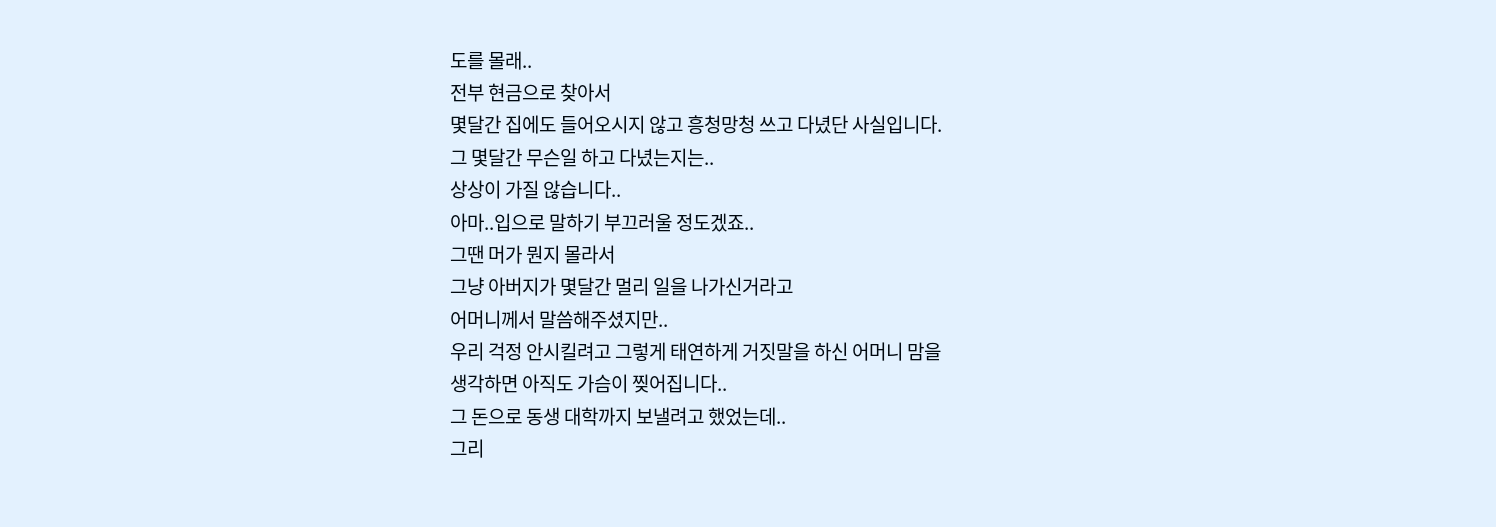도를 몰래..
전부 현금으로 찾아서
몇달간 집에도 들어오시지 않고 흥청망청 쓰고 다녔단 사실입니다.
그 몇달간 무슨일 하고 다녔는지는..
상상이 가질 않습니다..
아마..입으로 말하기 부끄러울 정도겠죠..
그땐 머가 뭔지 몰라서
그냥 아버지가 몇달간 멀리 일을 나가신거라고
어머니께서 말씀해주셨지만..
우리 걱정 안시킬려고 그렇게 태연하게 거짓말을 하신 어머니 맘을
생각하면 아직도 가슴이 찢어집니다..
그 돈으로 동생 대학까지 보낼려고 했었는데..
그리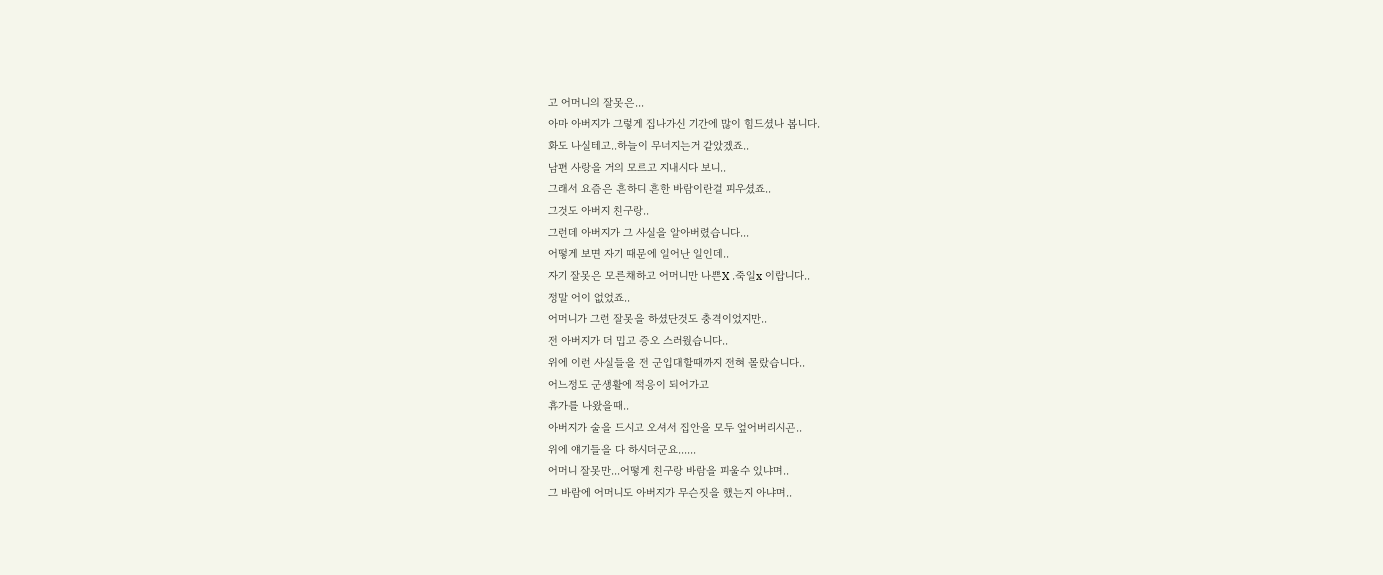고 어머니의 잘못은...
아마 아버지가 그렇게 집나가신 기간에 많이 힘드셨나 봅니다.
화도 나실테고..하늘이 무너지는거 같았겠죠..
남편 사랑을 거의 모르고 지내시다 보니..
그래서 요즘은 흔하디 흔한 바람이란걸 피우셨죠..
그것도 아버지 친구랑..
그런데 아버지가 그 사실을 알아버렸습니다...
어떻게 보면 자기 때문에 일어난 일인데..
자기 잘못은 모른채하고 어머니만 나쁜X .죽일x 이랍니다..
정말 어이 없었죠..
어머니가 그런 잘못을 하셨단것도 충격이었지만..
전 아버지가 더 밉고 증오 스러웠습니다..
위에 이런 사실들을 전 군입대할때까지 전혀 몰랐습니다..
어느정도 군생활에 적응이 되어가고
휴가를 나왔을때..
아버지가 술을 드시고 오셔서 집안을 모두 엎어버리시곤..
위에 얘기들을 다 하시더군요......
어머니 잘못만...어떻게 친구랑 바람을 피울수 있냐며..
그 바람에 어머니도 아버지가 무슨짓을 했는지 아냐며..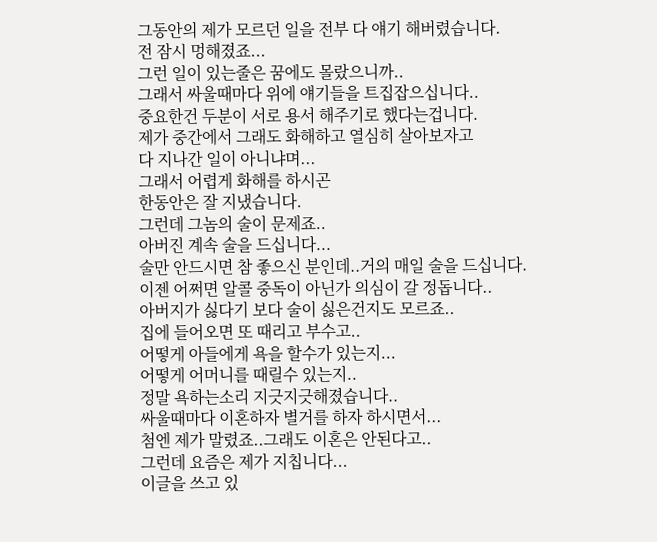그동안의 제가 모르던 일을 전부 다 얘기 해버렸습니다.
전 잠시 멍해졌죠...
그런 일이 있는줄은 꿈에도 몰랐으니까..
그래서 싸울때마다 위에 얘기들을 트집잡으십니다..
중요한건 두분이 서로 용서 해주기로 했다는겁니다.
제가 중간에서 그래도 화해하고 열심히 살아보자고
다 지나간 일이 아니냐며...
그래서 어렵게 화해를 하시곤
한동안은 잘 지냈습니다.
그런데 그놈의 술이 문제죠..
아버진 계속 술을 드십니다...
술만 안드시면 참 좋으신 분인데..거의 매일 술을 드십니다.
이젠 어쩌면 알콜 중독이 아닌가 의심이 갈 정돕니다..
아버지가 싫다기 보다 술이 싫은건지도 모르죠..
집에 들어오면 또 때리고 부수고..
어떻게 아들에게 욕을 할수가 있는지...
어떻게 어머니를 때릴수 있는지..
정말 욕하는소리 지긋지긋해졌습니다..
싸울때마다 이혼하자 별거를 하자 하시면서...
첨엔 제가 말렸죠..그래도 이혼은 안된다고..
그런데 요즘은 제가 지칩니다...
이글을 쓰고 있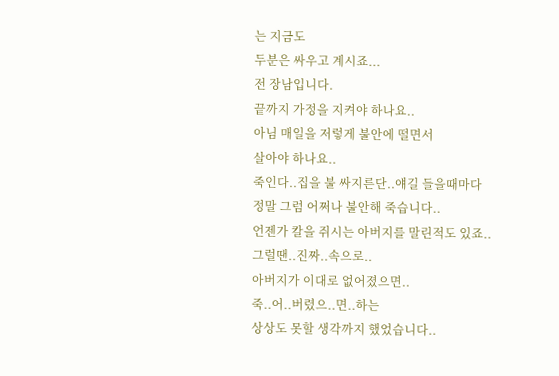는 지금도
두분은 싸우고 계시죠...
전 장남입니다.
끝까지 가정을 지켜야 하나요..
아님 매일을 저렇게 불안에 떨면서
살아야 하나요..
죽인다..집을 불 싸지른단..얘길 들을때마다
정말 그럼 어쩌나 불안해 죽습니다..
언젠가 칼을 쥐시는 아버지를 말린적도 있죠..
그럴땐..진짜..속으로..
아버지가 이대로 없어졌으면..
죽..어..버렸으..면..하는
상상도 못할 생각까지 했었습니다..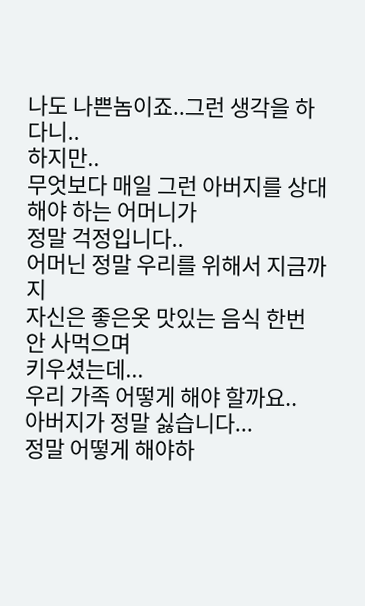나도 나쁜놈이죠..그런 생각을 하다니..
하지만..
무엇보다 매일 그런 아버지를 상대해야 하는 어머니가
정말 걱정입니다..
어머닌 정말 우리를 위해서 지금까지
자신은 좋은옷 맛있는 음식 한번 안 사먹으며
키우셨는데...
우리 가족 어떻게 해야 할까요..
아버지가 정말 싫습니다...
정말 어떻게 해야하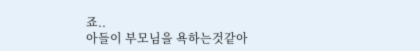죠..
아들이 부모님을 욕하는것같아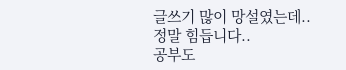글쓰기 많이 망설였는데..
정말 힘듭니다..
공부도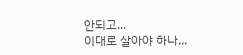안되고...
이대로 살아야 하나...